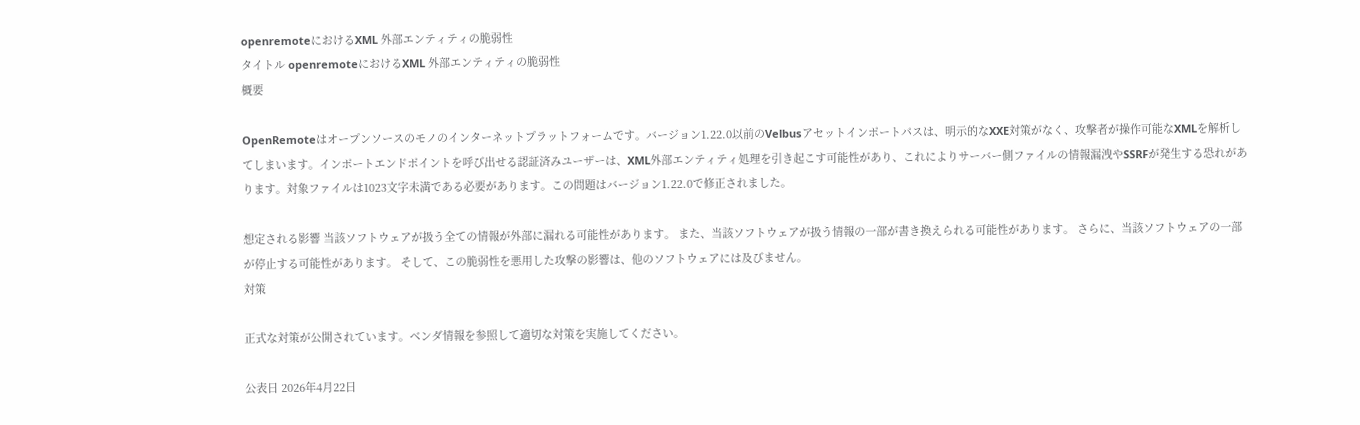openremoteにおけるXML 外部エンティティの脆弱性
タイトル openremoteにおけるXML 外部エンティティの脆弱性
概要

OpenRemoteはオープンソースのモノのインターネットプラットフォームです。バージョン1.22.0以前のVelbusアセットインポートパスは、明示的なXXE対策がなく、攻撃者が操作可能なXMLを解析してしまいます。インポートエンドポイントを呼び出せる認証済みユーザーは、XML外部エンティティ処理を引き起こす可能性があり、これによりサーバー側ファイルの情報漏洩やSSRFが発生する恐れがあります。対象ファイルは1023文字未満である必要があります。この問題はバージョン1.22.0で修正されました。

想定される影響 当該ソフトウェアが扱う全ての情報が外部に漏れる可能性があります。 また、当該ソフトウェアが扱う情報の一部が書き換えられる可能性があります。 さらに、当該ソフトウェアの一部が停止する可能性があります。 そして、この脆弱性を悪用した攻撃の影響は、他のソフトウェアには及びません。
対策

正式な対策が公開されています。ベンダ情報を参照して適切な対策を実施してください。

公表日 2026年4月22日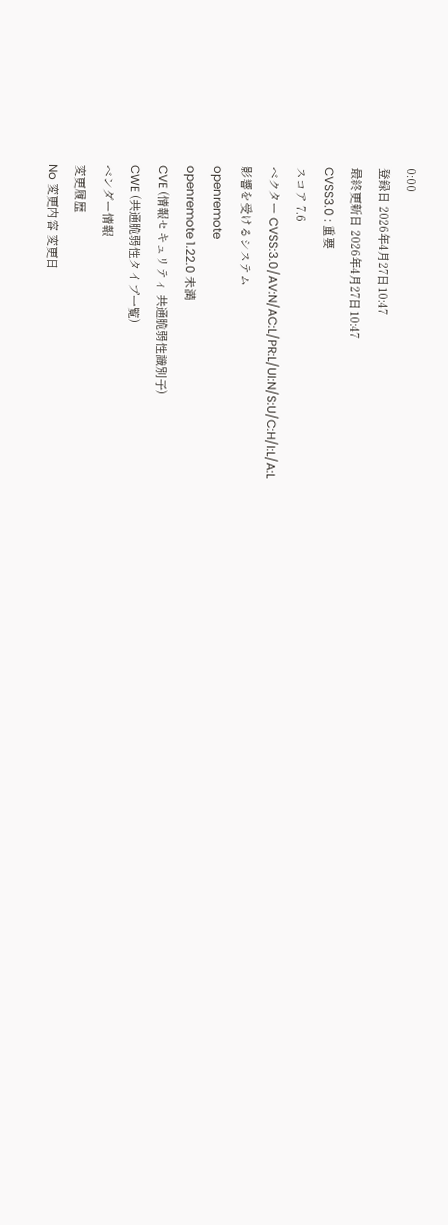0:00
登録日 2026年4月27日10:47
最終更新日 2026年4月27日10:47
CVSS3.0 : 重要
スコア 7.6
ベクター CVSS:3.0/AV:N/AC:L/PR:L/UI:N/S:U/C:H/I:L/A:L
影響を受けるシステム
openremote
openremote 1.22.0 未満
CVE (情報セキュリティ 共通脆弱性識別子)
CWE (共通脆弱性タイプ一覧)
ベンダー情報
変更履歴
No 変更内容 変更日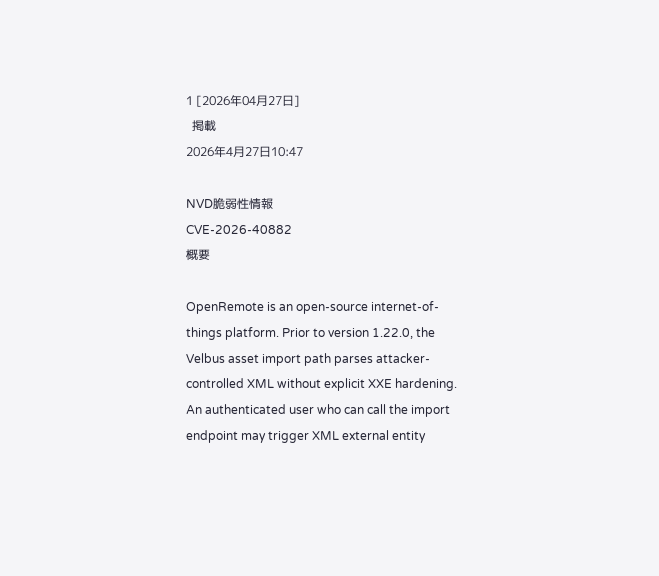1 [2026年04月27日]
  掲載
2026年4月27日10:47

NVD脆弱性情報
CVE-2026-40882
概要

OpenRemote is an open-source internet-of-things platform. Prior to version 1.22.0, the Velbus asset import path parses attacker-controlled XML without explicit XXE hardening. An authenticated user who can call the import endpoint may trigger XML external entity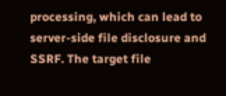processing, which can lead to server-side file disclosure and SSRF. The target file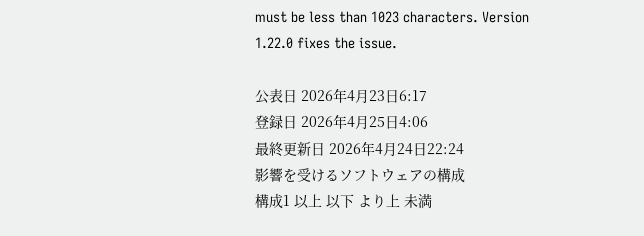must be less than 1023 characters. Version 1.22.0 fixes the issue.

公表日 2026年4月23日6:17
登録日 2026年4月25日4:06
最終更新日 2026年4月24日22:24
影響を受けるソフトウェアの構成
構成1 以上 以下 より上 未満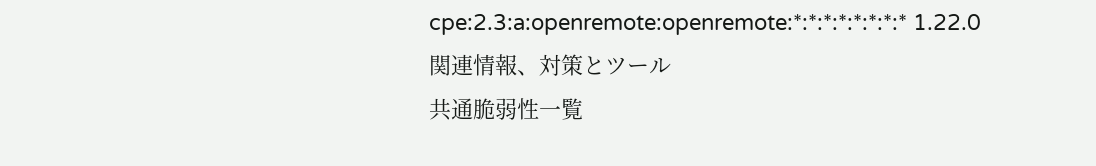cpe:2.3:a:openremote:openremote:*:*:*:*:*:*:*:* 1.22.0
関連情報、対策とツール
共通脆弱性一覧